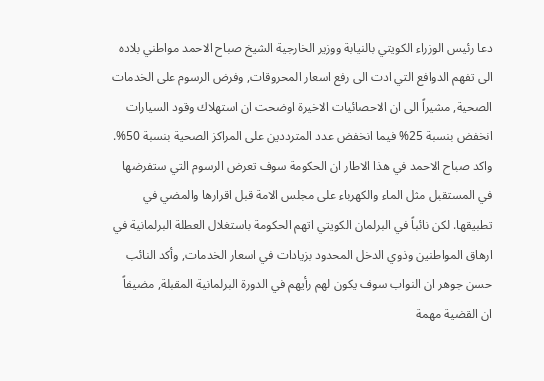دعا رئيس الوزراء الكويتي بالنيابة ووزير الخارجية الشيخ صباح الاحمد مواطني بلاده الى تفهم الدوافع التي ادت الى رفع اسعار المحروقات, وفرض الرسوم على الخدمات الصحية, مشيراً الى ان الاحصائيات الاخيرة اوضحت ان استهلاك وقود السيارات انخفض بنسبة 25% فيما انخفض عدد المترددين على المراكز الصحية بنسبة 50%. واكد صباح الاحمد في هذا الاطار ان الحكومة سوف تعرض الرسوم التي ستفرضها في المستقبل مثل الماء والكهرباء على مجلس الامة قبل اقرارها والمضي في تطبيقها. لكن نائباً في البرلمان الكويتي اتهم الحكومة باستغلال العطلة البرلمانية في ارهاق المواطنين وذوي الدخل المحدود بزيادات في اسعار الخدمات, وأكد النائب حسن جوهر ان النواب سوف يكون لهم رأيهم في الدورة البرلمانية المقبلة, مضيفاً ان القضية مهمة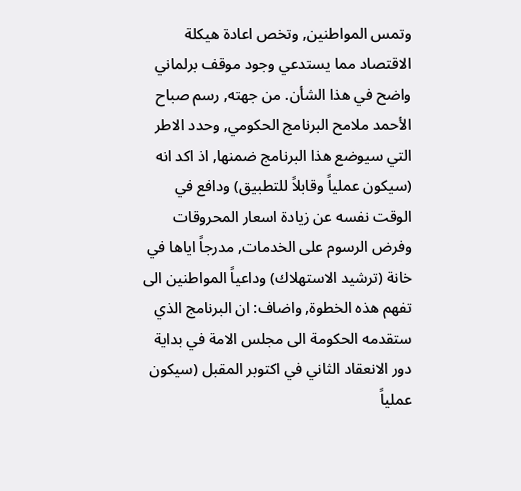وتمس المواطنين, وتخص اعادة هيكلة الاقتصاد مما يستدعي وجود موقف برلماني واضح في هذا الشأن. من جهته, رسم صباح الأحمد ملامح البرنامج الحكومي, وحدد الاطر التي سيوضع هذا البرنامج ضمنها, اذ اكد انه (سيكون عملياً وقابلاً للتطبيق) ودافع في الوقت نفسه عن زيادة اسعار المحروقات وفرض الرسوم على الخدمات, مدرجاً اياها في خانة (ترشيد الاستهلاك) وداعياً المواطنين الى تفهم هذه الخطوة, واضاف: ان البرنامج الذي ستقدمه الحكومة الى مجلس الامة في بداية دور الانعقاد الثاني في اكتوبر المقبل (سيكون عملياً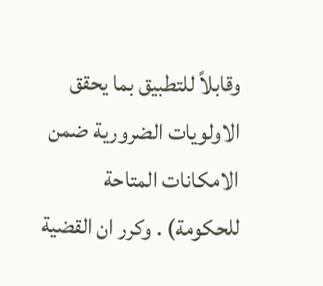وقابلاً للتطبيق بما يحقق الاولويات الضرورية ضمن الامكانات المتاحة للحكومة) . وكرر ان القضية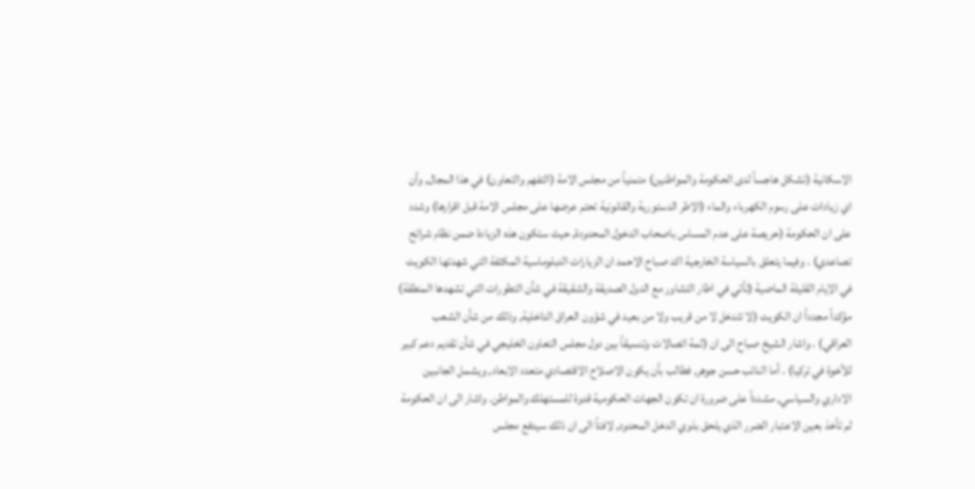الاسكانية (تشكل هاجساً لدى الحكومة والمواطنين) متمنياً من مجلس الامة (التفهم والتعاون) في هذا المجال, وأن اي زيادات على رسوم الكهرباء والماء (الاطر الدستورية والقانونية تحتم عرضها على مجلس الامة قبل اقرارها) وشدد على ان الحكومة (حريصة على عدم المساس باصحاب الدخول المحدودة, حيث ستكون هذه الزيادة ضمن نظام شرائح تصاعدي) . وفيما يتعلق بالسياسة الخارجية اكد صباح الاحمد ان الزيارات الدبلوماسية المكثفة التي شهدتها الكويت في الايام القليلة الماضية (تأتي في اطار التشاور مع الدول الصديقة والشقيقة في شأن التطورات التي تشهدها المنطقة) مؤكداً مجدداً ان الكويت (لا تتدخل لا من قريب ولا من بعيد في شؤون العراق الداخلية, وذلك من شأن الشعب العراقي) . واشار الشيخ صباح الى ان (ثمة اتصالات وتنسيقاً بين دول مجلس التعاون الخليجي في شأن تقديم دعم كبير للأخوة في تركيا) . أما النائب حسن جوهر, فطالب بأن يكون الاصلاح الاقتصادي متعدد الابعاد, ويشمل الجانبين الاداري والسياسي, مشدداً على ضرورة ان تكون الجهات الحكومية قدوة للمستهلك والمواطن. واشار الى ان الحكومة لم تأخذ بعين الاعتبار الضرر الذي يلحق بذوي الدخل المحدود, لافتاً الى ان ذلك سيدفع مجلس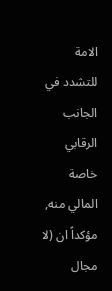الامة للتشدد في الجانب الرقابي خاصة المالي منه, مؤكداً ان (لا مجال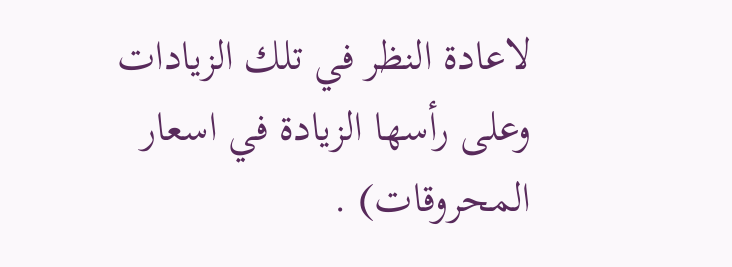لاعادة النظر في تلك الزيادات وعلى رأسها الزيادة في اسعار المحروقات) .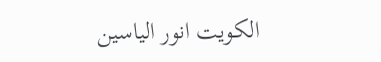الكويت انور الياسين